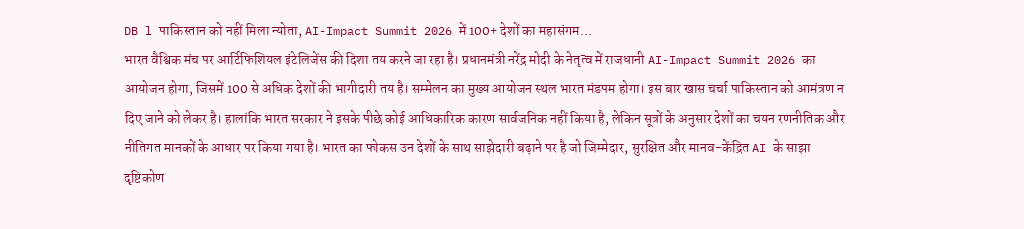DB l पाकिस्तान को नहीं मिला न्योता, AI-Impact Summit 2026 में 100+ देशों का महासंगम…
भारत वैश्विक मंच पर आर्टिफिशियल इंटेलिजेंस की दिशा तय करने जा रहा है। प्रधानमंत्री नरेंद्र मोदी के नेतृत्व में राजधानी AI-Impact Summit 2026 का आयोजन होगा, जिसमें 100 से अधिक देशों की भागीदारी तय है। सम्मेलन का मुख्य आयोजन स्थल भारत मंडपम होगा। इस बार खास चर्चा पाकिस्तान को आमंत्रण न दिए जाने को लेकर है। हालांकि भारत सरकार ने इसके पीछे कोई आधिकारिक कारण सार्वजनिक नहीं किया है, लेकिन सूत्रों के अनुसार देशों का चयन रणनीतिक और नीतिगत मानकों के आधार पर किया गया है। भारत का फोकस उन देशों के साथ साझेदारी बढ़ाने पर है जो जिम्मेदार, सुरक्षित और मानव-केंद्रित AI के साझा दृष्टिकोण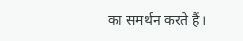का समर्थन करते हैं।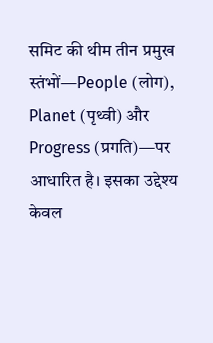समिट की थीम तीन प्रमुख स्तंभों—People (लोग), Planet (पृथ्वी) और Progress (प्रगति)—पर आधारित है। इसका उद्देश्य केवल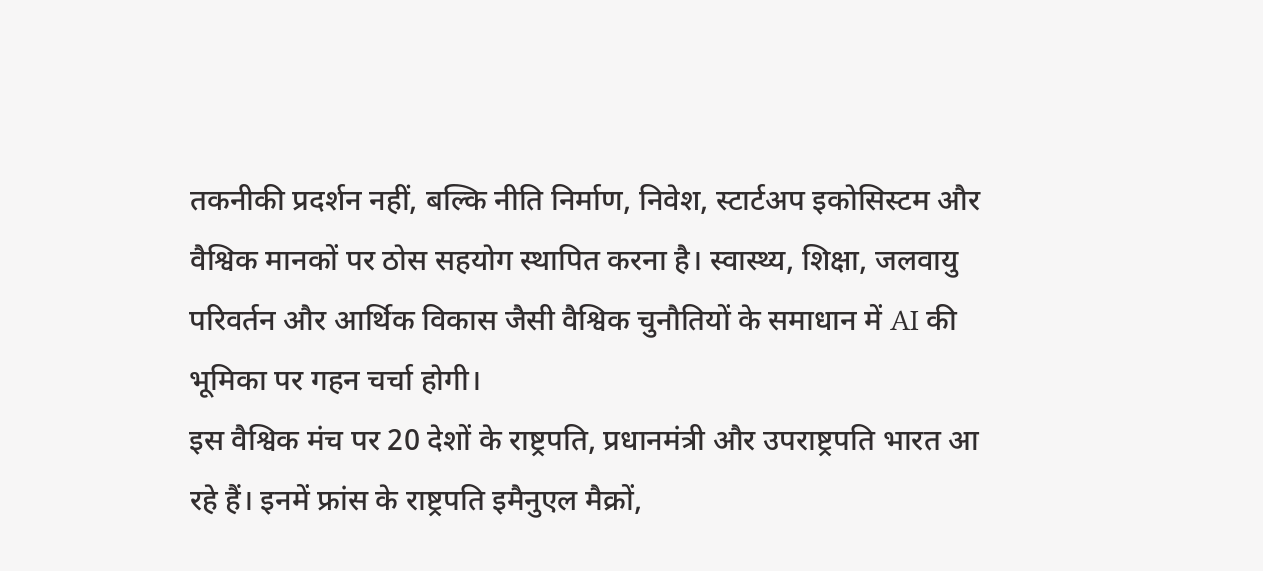तकनीकी प्रदर्शन नहीं, बल्कि नीति निर्माण, निवेश, स्टार्टअप इकोसिस्टम और वैश्विक मानकों पर ठोस सहयोग स्थापित करना है। स्वास्थ्य, शिक्षा, जलवायु परिवर्तन और आर्थिक विकास जैसी वैश्विक चुनौतियों के समाधान में AI की भूमिका पर गहन चर्चा होगी।
इस वैश्विक मंच पर 20 देशों के राष्ट्रपति, प्रधानमंत्री और उपराष्ट्रपति भारत आ रहे हैं। इनमें फ्रांस के राष्ट्रपति इमैनुएल मैक्रों,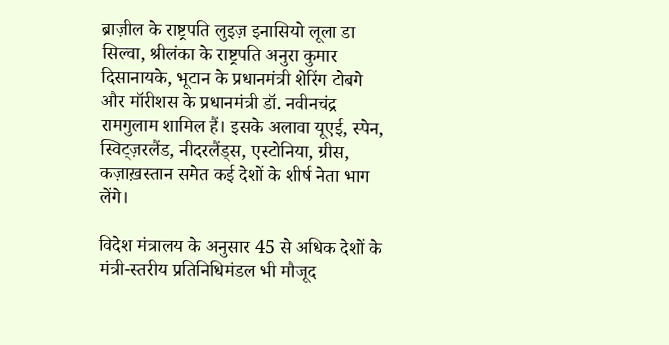ब्राज़ील के राष्ट्रपति लुइज़ इनासियो लूला डा सिल्वा, श्रीलंका के राष्ट्रपति अनुरा कुमार दिसानायके, भूटान के प्रधानमंत्री शेरिंग टोबगे और मॉरीशस के प्रधानमंत्री डॉ. नवीनचंद्र रामगुलाम शामिल हैं। इसके अलावा यूएई, स्पेन, स्विट्ज़रलैंड, नीदरलैंड्स, एस्टोनिया, ग्रीस, कज़ाख़स्तान समेत कई देशों के शीर्ष नेता भाग लेंगे।

विदेश मंत्रालय के अनुसार 45 से अधिक देशों के मंत्री-स्तरीय प्रतिनिधिमंडल भी मौजूद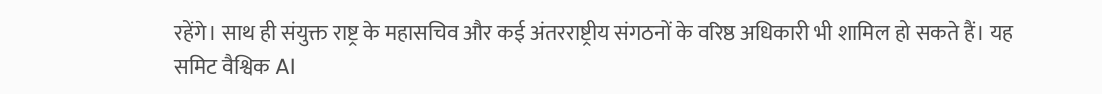रहेंगे। साथ ही संयुक्त राष्ट्र के महासचिव और कई अंतरराष्ट्रीय संगठनों के वरिष्ठ अधिकारी भी शामिल हो सकते हैं। यह समिट वैश्विक AI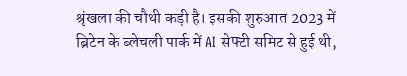श्रृंखला की चौथी कड़ी है। इसकी शुरुआत 2023 में ब्रिटेन के ब्लेचली पार्क में AI सेफ्टी समिट से हुई थी,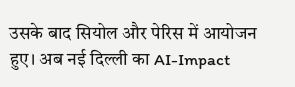उसके बाद सियोल और पेरिस में आयोजन हुए। अब नई दिल्ली का AI-Impact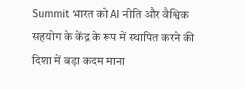Summit भारत को AI नीति और वैश्विक सहयोग के केंद्र के रूप में स्थापित करने की दिशा में बड़ा कदम माना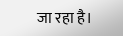जा रहा है।